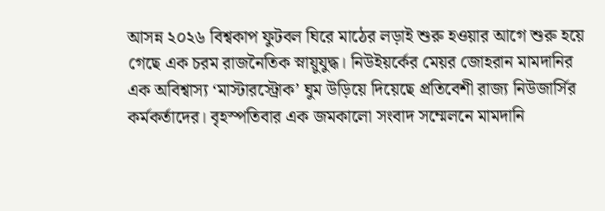আসন্ন ২০২৬ বিশ্বকাপ ফুটবল ঘিরে মাঠের লড়াই শুরু হওয়ার আগে শুরু হয়ে গেছে এক চরম রাজনৈতিক স্নায়ুযুদ্ধ। নিউইয়র্কের মেয়র জোহরান মামদানির এক অবিশ্বাস্য ‘মাস্টারস্ট্রোক’ ঘুম উড়িয়ে দিয়েছে প্রতিবেশী রাজ্য নিউজার্সির কর্মকর্তাদের। বৃহস্পতিবার এক জমকালো সংবাদ সম্মেলনে মামদানি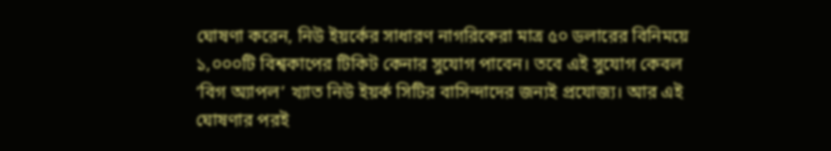ঘোষণা করেন, নিউ ইয়র্কের সাধারণ নাগরিকেরা মাত্র ৫০ ডলারের বিনিময়ে ১,০০০টি বিশ্বকাপের টিকিট কেনার সুযোগ পাবেন। তবে এই সুযোগ কেবল ‘বিগ অ্যাপল’ খ্যাত নিউ ইয়র্ক সিটির বাসিন্দাদের জন্যই প্রযোজ্য। আর এই ঘোষণার পরই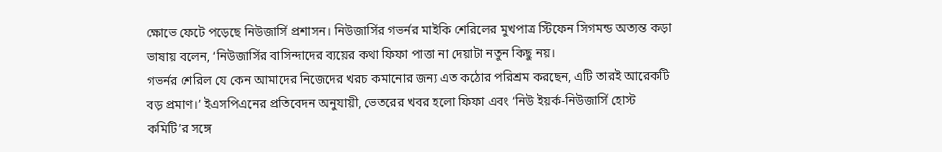ক্ষোভে ফেটে পড়েছে নিউজার্সি প্রশাসন। নিউজার্সির গভর্নর মাইকি শেরিলের মুখপাত্র স্টিফেন সিগমন্ড অত্যন্ত কড়া ভাষায় বলেন, ‘নিউজার্সির বাসিন্দাদের ব্যয়ের কথা ফিফা পাত্তা না দেয়াটা নতুন কিছু নয়।
গভর্নর শেরিল যে কেন আমাদের নিজেদের খরচ কমানোর জন্য এত কঠোর পরিশ্রম করছেন, এটি তারই আরেকটি বড় প্রমাণ।’ ইএসপিএনের প্রতিবেদন অনুযায়ী, ভেতরের খবর হলো ফিফা এবং ‘নিউ ইয়র্ক-নিউজার্সি হোস্ট কমিটি’র সঙ্গে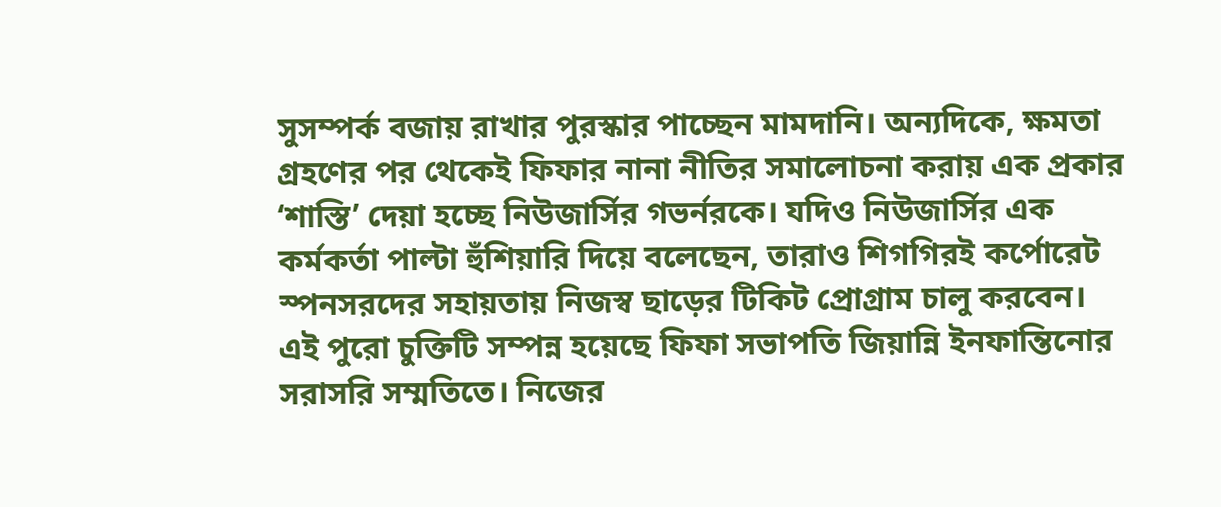সুসম্পর্ক বজায় রাখার পুরস্কার পাচ্ছেন মামদানি। অন্যদিকে, ক্ষমতা গ্রহণের পর থেকেই ফিফার নানা নীতির সমালোচনা করায় এক প্রকার ‘শাস্তি’ দেয়া হচ্ছে নিউজার্সির গভর্নরকে। যদিও নিউজার্সির এক কর্মকর্তা পাল্টা হুঁশিয়ারি দিয়ে বলেছেন, তারাও শিগগিরই কর্পোরেট স্পনসরদের সহায়তায় নিজস্ব ছাড়ের টিকিট প্রোগ্রাম চালু করবেন।
এই পুরো চুক্তিটি সম্পন্ন হয়েছে ফিফা সভাপতি জিয়ান্নি ইনফান্তিনোর সরাসরি সম্মতিতে। নিজের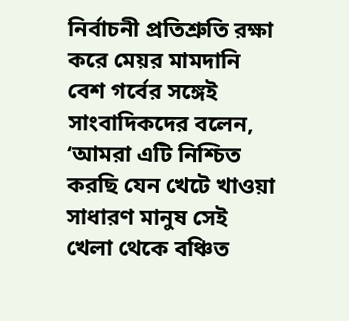নির্বাচনী প্রতিশ্রুতি রক্ষা করে মেয়র মামদানি বেশ গর্বের সঙ্গেই সাংবাদিকদের বলেন, ‘আমরা এটি নিশ্চিত করছি যেন খেটে খাওয়া সাধারণ মানুষ সেই খেলা থেকে বঞ্চিত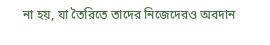না হয়, যা তৈরিতে তাদের নিজেদেরও অবদান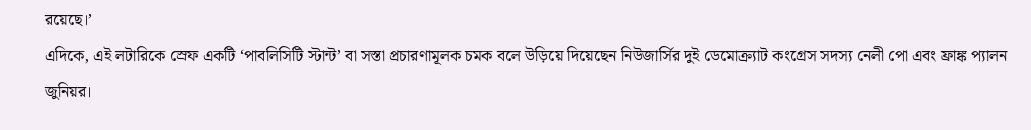রয়েছে।’
এদিকে, এই লটারিকে স্রেফ একটি ‘পাবলিসিটি স্টান্ট’ বা সস্তা প্রচারণামূলক চমক বলে উড়িয়ে দিয়েছেন নিউজার্সির দুই ডেমোক্র্যাট কংগ্রেস সদস্য নেলী পো এবং ফ্রাঙ্ক প্যালন জুনিয়র।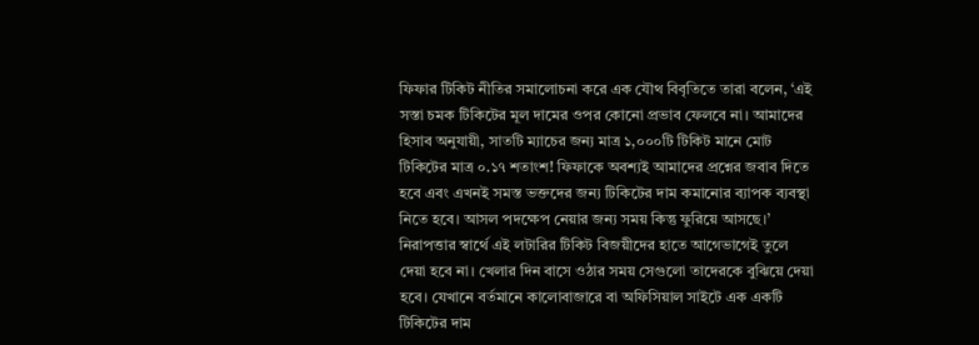ফিফার টিকিট নীতির সমালোচনা করে এক যৌথ বিবৃতিতে তারা বলেন, ‘এই সস্তা চমক টিকিটের মূল দামের ওপর কোনো প্রভাব ফেলবে না। আমাদের হিসাব অনুযায়ী, সাতটি ম্যাচের জন্য মাত্র ১,০০০টি টিকিট মানে মোট টিকিটের মাত্র ০.১৭ শতাংশ! ফিফাকে অবশ্যই আমাদের প্রশ্নের জবাব দিতে হবে এবং এখনই সমস্ত ভক্তদের জন্য টিকিটের দাম কমানোর ব্যাপক ব্যবস্থা নিতে হবে। আসল পদক্ষেপ নেয়ার জন্য সময় কিন্তু ফুরিয়ে আসছে।’
নিরাপত্তার স্বার্থে এই লটারির টিকিট বিজয়ীদের হাতে আগেভাগেই তুলে দেয়া হবে না। খেলার দিন বাসে ওঠার সময় সেগুলো তাদেরকে বুঝিয়ে দেয়া হবে। যেখানে বর্তমানে কালোবাজারে বা অফিসিয়াল সাইটে এক একটি টিকিটের দাম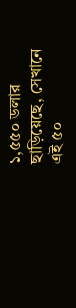১,৫৫০ ডলার ছাড়িয়েছে, সেখানে এই ৫০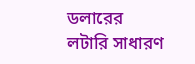ডলারের লটারি সাধারণ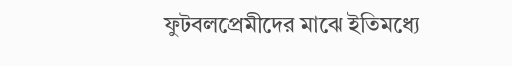ফুটবলপ্রেমীদের মাঝে ইতিমধ্যে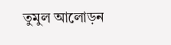তুমুল আলোড়ন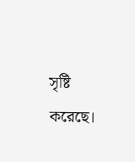সৃষ্টি করেছে।